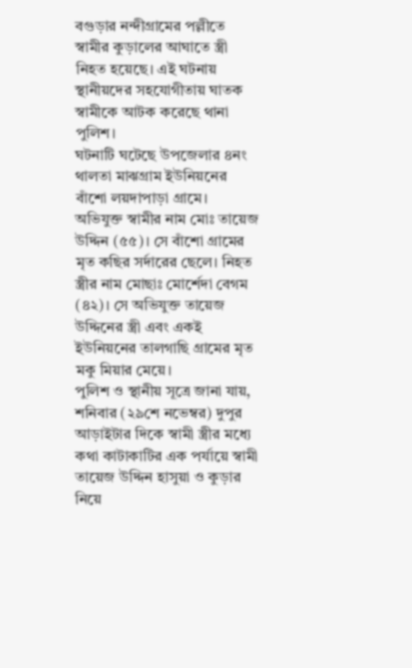বগুড়ার নন্দীগ্রামের পল্লীতে স্বামীর কুড়ালের আঘাতে স্ত্রী নিহত হয়েছে। এই ঘটনায় স্থানীয়দের সহযোগীতায় ঘাতক স্বামীকে আটক করেছে থানা পুলিশ।
ঘটনাটি ঘটেছে উপজেলার ৪নং থালতা মাঝগ্রাম ইউনিয়নের বাঁশো লয়দাপাড়া গ্রামে। অভিযুক্ত স্বামীর নাম মোঃ তায়েজ উদ্দিন (৫৫)। সে বাঁশো গ্রামের মৃত কছির সর্দারের ছেলে। নিহত স্ত্রীর নাম মোছাঃ মোর্শেদা বেগম (৪২)। সে অভিযুক্ত তায়েজ উদ্দিনের স্ত্রী এবং একই ইউনিয়নের তালগাছি গ্রামের মৃত মকু মিয়ার মেয়ে।
পুলিশ ও স্থানীয় সূত্রে জানা যায়, শনিবার (২৯শে নভেম্বর) দুপুর আড়াইটার দিকে স্বামী স্ত্রীর মধ্যে কথা কাটাকাটির এক পর্যায়ে স্বামী তায়েজ উদ্দিন হাসুয়া ও কুড়ার নিয়ে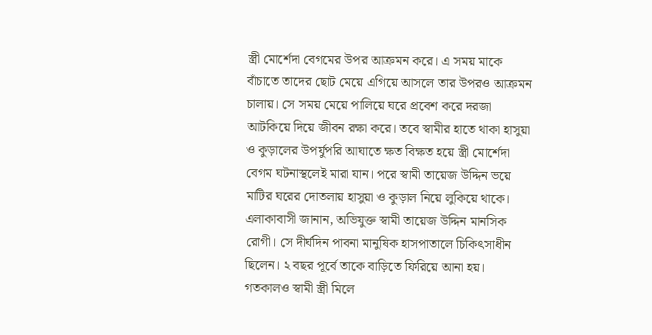স্ত্রী মোর্শেদা বেগমের উপর আক্রমন করে। এ সময় মাকে বাঁচাতে তাদের ছোট মেয়ে এগিয়ে আসলে তার উপরও আক্রমন চালায়। সে সময় মেয়ে পালিয়ে ঘরে প্রবেশ করে দরজা আটকিয়ে দিয়ে জীবন রক্ষা করে। তবে স্বামীর হাতে থাকা হাসুয়া ও কুড়ালের উপর্যুপরি আঘাতে ক্ষত বিক্ষত হয়ে স্ত্রী মোর্শেদা বেগম ঘটনাস্থলেই মারা যান। পরে স্বামী তায়েজ উদ্দিন ভয়ে মাটির ঘরের দোতলায় হাসুয়া ও কুড়াল নিয়ে লুকিয়ে থাকে।
এলাকাবাসী জানান, অভিযুক্ত স্বামী তায়েজ উদ্দিন মানসিক রোগী। সে দীর্ঘদিন পাবনা মানুষিক হাসপাতালে চিকিৎসাধীন ছিলেন। ২ বছর পূর্বে তাকে বাড়িতে ফিরিয়ে আনা হয়। গতকালও স্বামী স্ত্রী মিলে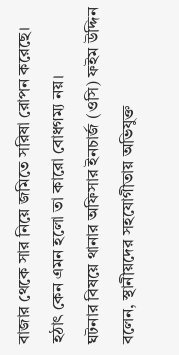বাজার থেকে সার নিয়ে জমিতে সরিষা রোপন করেছে। হঠাৎ কেন এমন হলো তা কারো বোধগম্য নয়।
ঘটনার বিষয়ে থানার অফিসার ইনচার্জ (ওসি) ফইম উদ্দিন বলেন, স্থানীয়দের সহযোগীতায় অভিযুক্ত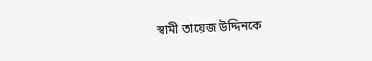স্বামী তায়েজ উদ্দিনকে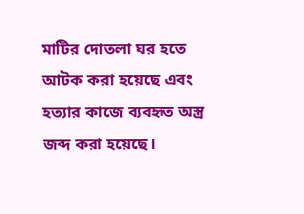মাটির দোতলা ঘর হতে আটক করা হয়েছে এবং হত্যার কাজে ব্যবহৃত অস্ত্র জব্দ করা হয়েছে।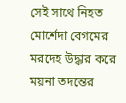সেই সাথে নিহত মোর্শেদা বেগমের মরদেহ উদ্ধার করে ময়না তদন্তের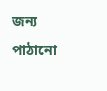জন্য পাঠানো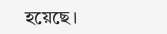হয়েছে।